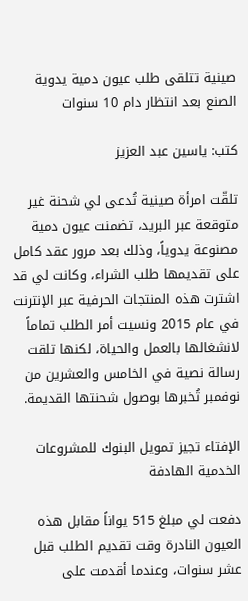صينية تتلقى طلب عيون دمية يدوية الصنع بعد انتظار دام 10 سنوات

كتب: ياسين عبد العزيز

تلقّت امرأة صينية تُدعى لي شحنة غير متوقعة عبر البريد، تضمنت عيون دمية مصنوعة يدوياً، وذلك بعد مرور عقد كامل على تقديمها طلب الشراء، وكانت لي قد اشترت هذه المنتجات الحرفية عبر الإنترنت في عام 2015 ونسيت أمر الطلب تماماً لانشغالها بالعمل والحياة، لكنها تلقت رسالة نصية في الخامس والعشرين من نوفمبر تُخبرها بوصول شحنتها القديمة.

الإفتاء تجيز تمويل البنوك للمشروعات الخدمية الهادفة

دفعت لي مبلغ 515 يواناً مقابل هذه العيون النادرة وقت تقديم الطلب قبل عشر سنوات، وعندما أقدمت على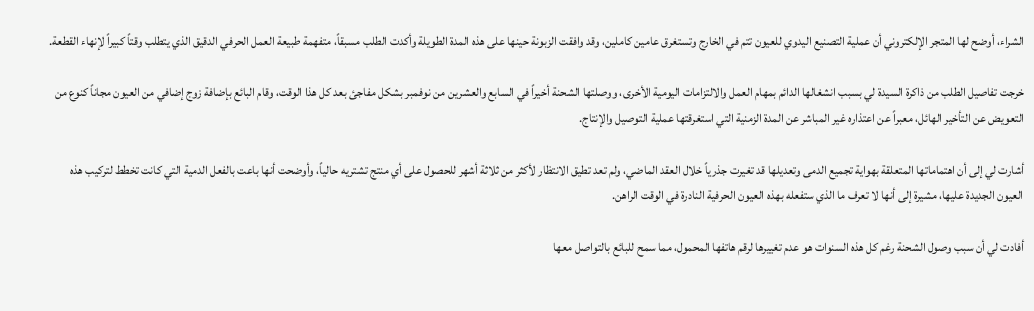الشراء، أوضح لها المتجر الإلكتروني أن عملية التصنيع اليدوي للعيون تتم في الخارج وتستغرق عامين كاملين، وقد وافقت الزبونة حينها على هذه المدة الطويلة وأكدت الطلب مسبقاً، متفهمة طبيعة العمل الحرفي الدقيق الذي يتطلب وقتاً كبيراً لإنهاء القطعة.

خرجت تفاصيل الطلب من ذاكرة السيدة لي بسبب انشغالها الدائم بمهام العمل والالتزامات اليومية الأخرى، ووصلتها الشحنة أخيراً في السابع والعشرين من نوفمبر بشكل مفاجئ بعد كل هذا الوقت، وقام البائع بإضافة زوج إضافي من العيون مجاناً كنوع من التعويض عن التأخير الهائل، معبراً عن اعتذاره غير المباشر عن المدة الزمنية التي استغرقتها عملية التوصيل والإنتاج.

أشارت لي إلى أن اهتماماتها المتعلقة بهواية تجميع الدمى وتعديلها قد تغيرت جذرياً خلال العقد الماضي، ولم تعد تطيق الانتظار لأكثر من ثلاثة أشهر للحصول على أي منتج تشتريه حالياً، وأوضحت أنها باعت بالفعل الدمية التي كانت تخطط لتركيب هذه العيون الجديدة عليها، مشيرة إلى أنها لا تعرف ما الذي ستفعله بهذه العيون الحرفية النادرة في الوقت الراهن.

أفادت لي أن سبب وصول الشحنة رغم كل هذه السنوات هو عدم تغييرها لرقم هاتفها المحمول، مما سمح للبائع بالتواصل معها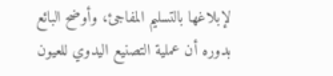لإبلاغها بالتسليم المفاجئ، وأوضح البائع بدوره أن عملية التصنيع اليدوي للعيون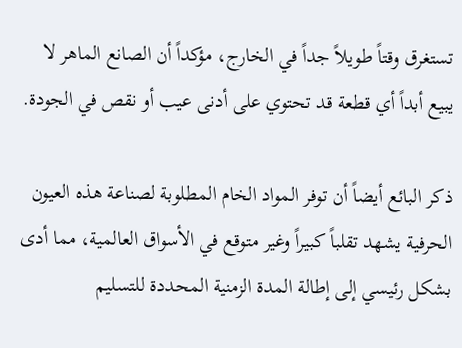تستغرق وقتاً طويلاً جداً في الخارج، مؤكداً أن الصانع الماهر لا يبيع أبداً أي قطعة قد تحتوي على أدنى عيب أو نقص في الجودة.

ذكر البائع أيضاً أن توفر المواد الخام المطلوبة لصناعة هذه العيون الحرفية يشهد تقلباً كبيراً وغير متوقع في الأسواق العالمية، مما أدى بشكل رئيسي إلى إطالة المدة الزمنية المحددة للتسليم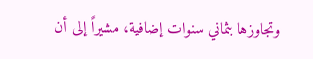وتجاوزها بثماني سنوات إضافية، مشيراً إلى أن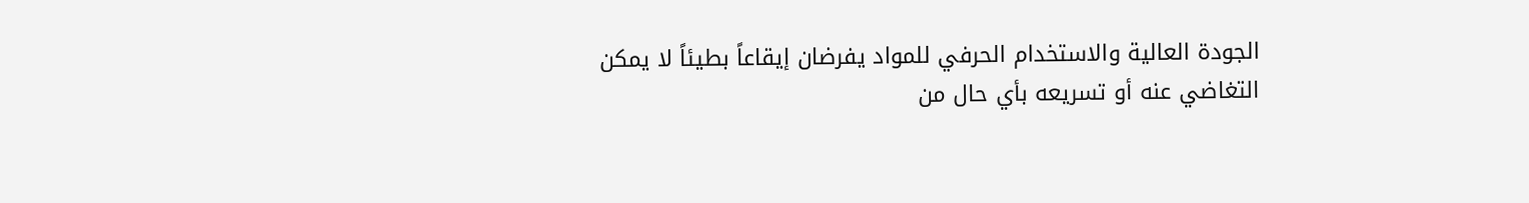الجودة العالية والاستخدام الحرفي للمواد يفرضان إيقاعاً بطيئاً لا يمكن التغاضي عنه أو تسريعه بأي حال من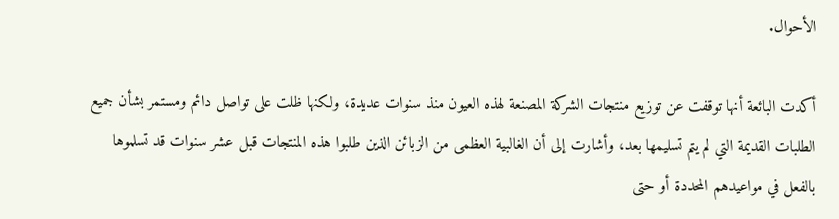الأحوال.

أكدت البائعة أنها توقفت عن توزيع منتجات الشركة المصنعة لهذه العيون منذ سنوات عديدة، ولكنها ظلت على تواصل دائم ومستمر بشأن جميع الطلبات القديمة التي لم يتم تسليمها بعد، وأشارت إلى أن الغالبية العظمى من الزبائن الذين طلبوا هذه المنتجات قبل عشر سنوات قد تسلموها بالفعل في مواعيدهم المحددة أو حتى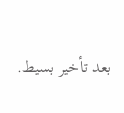بعد تأخير بسيط.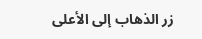زر الذهاب إلى الأعلى